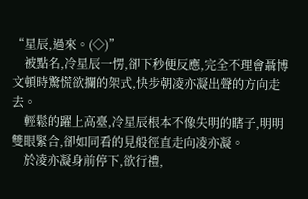“星辰,過來。(◇)”
    被點名,冷星辰一愣,卻下秒便反應,完全不理會聶博文頓時驚慌欲攔的架式,快步朝凌亦凝出聲的方向走去。
    輕鬆的躍上高臺,冷星辰根本不像失明的瞎子,明明雙眼緊合,卻如同看的見般徑直走向凌亦凝。
    於凌亦凝身前停下,欲行禮,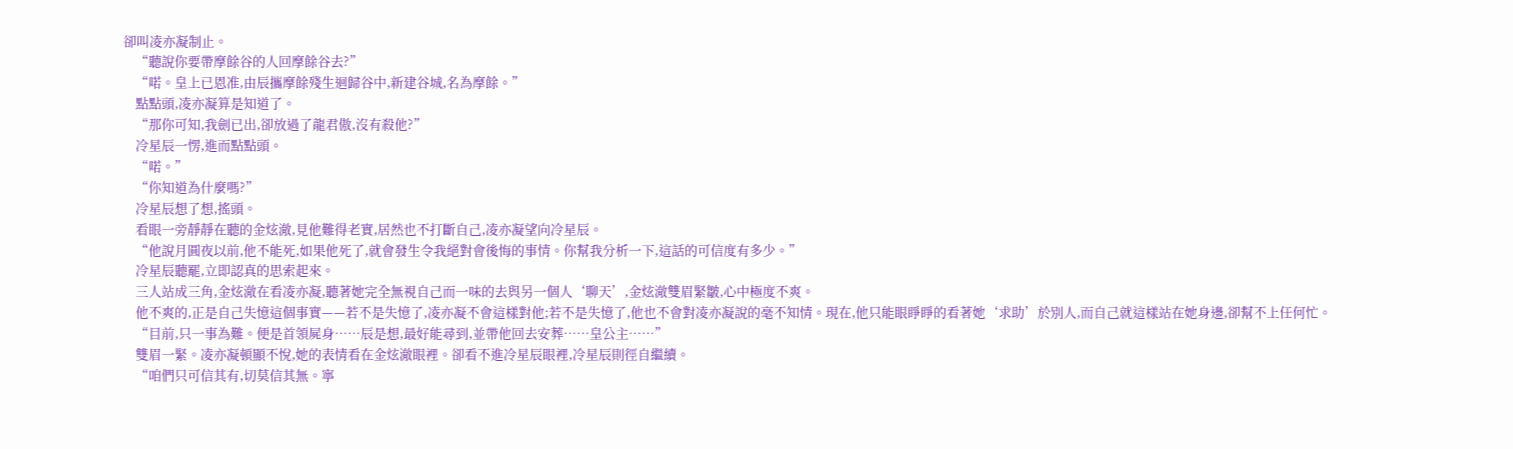卻叫凌亦凝制止。
    “聽說你要帶摩餘谷的人回摩餘谷去?”
    “喏。皇上已恩准,由辰攜摩餘殘生迴歸谷中,新建谷城,名為摩餘。”
    點點頭,凌亦凝算是知道了。
    “那你可知,我劍已出,卻放過了龍君傲,沒有殺他?”
    冷星辰一愣,進而點點頭。
    “喏。”
    “你知道為什麼嗎?”
    冷星辰想了想,搖頭。
    看眼一旁靜靜在聽的金炫澈,見他難得老實,居然也不打斷自己,凌亦凝望向冷星辰。
    “他說月圓夜以前,他不能死,如果他死了,就會發生令我絕對會後悔的事情。你幫我分析一下,這話的可信度有多少。”
    冷星辰聽罷,立即認真的思索起來。
    三人站成三角,金炫澈在看凌亦凝,聽著她完全無視自己而一味的去與另一個人‘聊天’,金炫澈雙眉緊皺,心中極度不爽。
    他不爽的,正是自己失憶這個事實——若不是失憶了,凌亦凝不會這樣對他;若不是失憶了,他也不會對凌亦凝說的毫不知情。現在,他只能眼睜睜的看著她‘求助’於別人,而自己就這樣站在她身邊,卻幫不上任何忙。
    “目前,只一事為難。便是首領屍身……辰是想,最好能尋到,並帶他回去安葬……皇公主……”
    雙眉一緊。凌亦凝頓顯不悅,她的表情看在金炫澈眼裡。卻看不進冷星辰眼裡,冷星辰則徑自繼續。
    “咱們只可信其有,切莫信其無。寧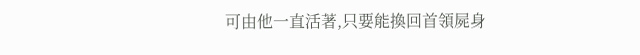可由他一直活著,只要能換回首領屍身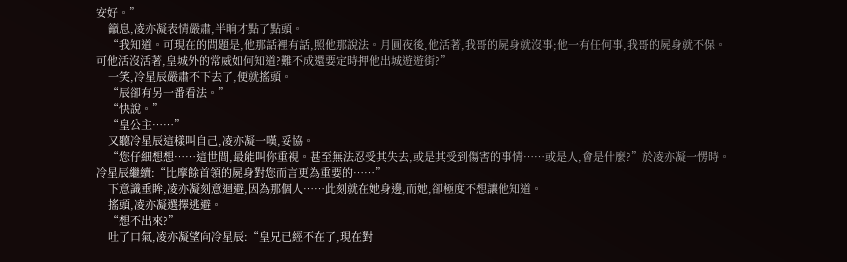安好。”
    籲息,凌亦凝表情嚴肅,半晌才點了點頭。
    “我知道。可現在的問題是,他那話裡有話,照他那說法。月圓夜後,他活著,我哥的屍身就沒事;他一有任何事,我哥的屍身就不保。可他活沒活著,皇城外的常威如何知道?難不成還要定時押他出城遊遊街?”
    一笑,冷星辰嚴肅不下去了,便就搖頭。
    “辰卻有另一番看法。”
    “快說。”
    “皇公主……”
    又聽冷星辰這樣叫自己,凌亦凝一嘆,妥協。
    “您仔細想想……這世間,最能叫你重視。甚至無法忍受其失去,或是其受到傷害的事情……或是人,會是什麼?”於凌亦凝一愣時。冷星辰繼續:“比摩餘首領的屍身對您而言更為重要的……”
    下意識垂眸,凌亦凝刻意迴避,因為那個人……此刻就在她身邊,而她,卻極度不想讓他知道。
    搖頭,凌亦凝選擇逃避。
    “想不出來?”
    吐了口氣,凌亦凝望向冷星辰:“皇兄已經不在了,現在對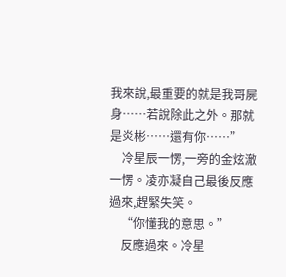我來說,最重要的就是我哥屍身……若說除此之外。那就是炎彬……還有你……”
    冷星辰一愣,一旁的金炫澈一愣。凌亦凝自己最後反應過來,趕緊失笑。
    “你懂我的意思。”
    反應過來。冷星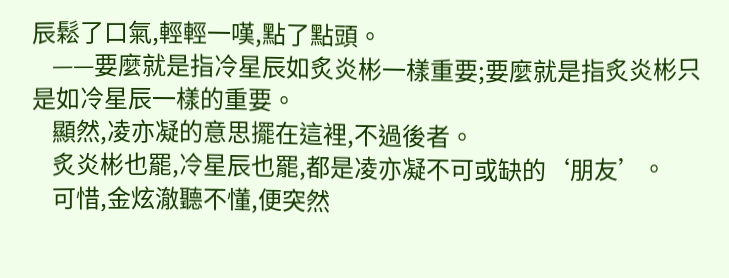辰鬆了口氣,輕輕一嘆,點了點頭。
    ——要麼就是指冷星辰如炙炎彬一樣重要;要麼就是指炙炎彬只是如冷星辰一樣的重要。
    顯然,凌亦凝的意思擺在這裡,不過後者。
    炙炎彬也罷,冷星辰也罷,都是凌亦凝不可或缺的‘朋友’。
    可惜,金炫澈聽不懂,便突然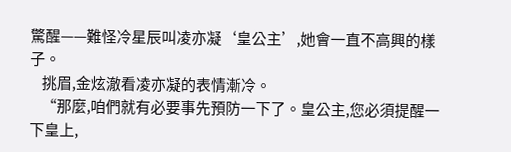驚醒——難怪冷星辰叫凌亦凝‘皇公主’,她會一直不高興的樣子。
    挑眉,金炫澈看凌亦凝的表情漸冷。
    “那麼,咱們就有必要事先預防一下了。皇公主,您必須提醒一下皇上,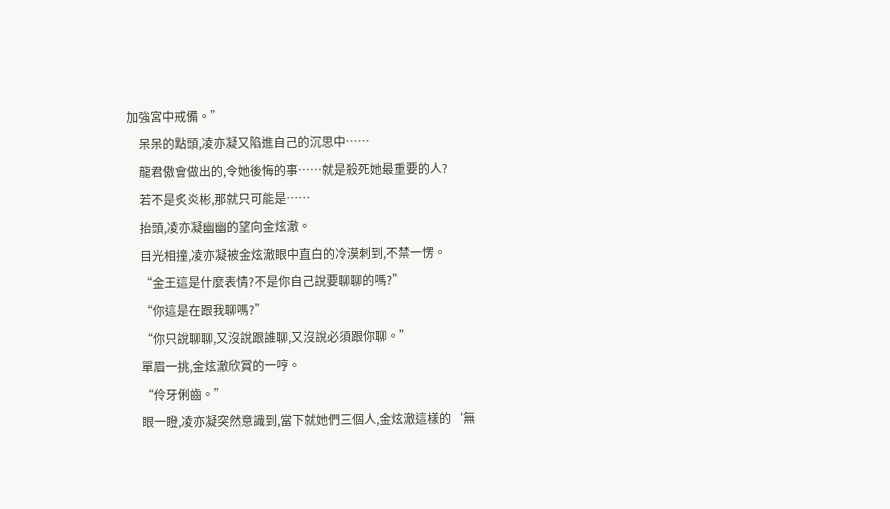加強宮中戒備。”
    呆呆的點頭,凌亦凝又陷進自己的沉思中……
    龍君傲會做出的,令她後悔的事……就是殺死她最重要的人?
    若不是炙炎彬,那就只可能是……
    抬頭,凌亦凝幽幽的望向金炫澈。
    目光相撞,凌亦凝被金炫澈眼中直白的冷漠刺到,不禁一愣。
    “金王這是什麼表情?不是你自己說要聊聊的嗎?”
    “你這是在跟我聊嗎?”
    “你只說聊聊,又沒說跟誰聊,又沒說必須跟你聊。”
    單眉一挑,金炫澈欣賞的一哼。
    “伶牙俐齒。”
    眼一瞪,凌亦凝突然意識到,當下就她們三個人,金炫澈這樣的‘無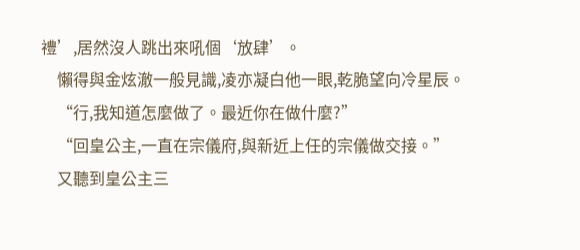禮’,居然沒人跳出來吼個‘放肆’。
    懶得與金炫澈一般見識,凌亦凝白他一眼,乾脆望向冷星辰。
    “行,我知道怎麼做了。最近你在做什麼?”
    “回皇公主,一直在宗儀府,與新近上任的宗儀做交接。”
    又聽到皇公主三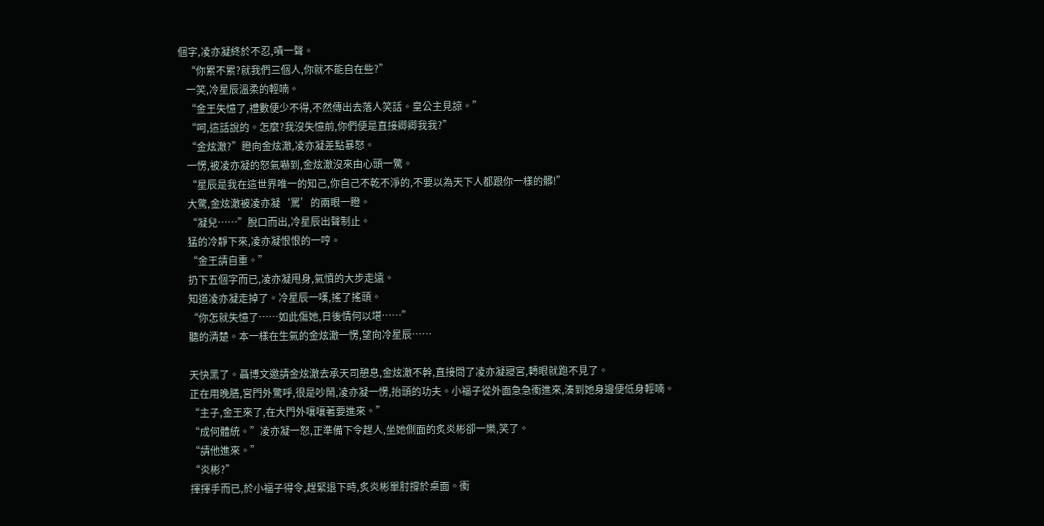個字,凌亦凝終於不忍,嘖一聲。
    “你累不累?就我們三個人,你就不能自在些?”
    一笑,冷星辰溫柔的輕喃。
    “金王失憶了,禮數便少不得,不然傳出去落人笑話。皇公主見諒。”
    “呵,這話說的。怎麼?我沒失憶前,你們便是直接卿卿我我?”
    “金炫澈?”瞪向金炫澈,凌亦凝差點暴怒。
    一愣,被凌亦凝的怒氣嚇到,金炫澈沒來由心頭一驚。
    “星辰是我在這世界唯一的知己,你自己不乾不淨的,不要以為天下人都跟你一樣的髒!”
    大驚,金炫澈被凌亦凝‘罵’的兩眼一瞪。
    “凝兒……”脫口而出,冷星辰出聲制止。
    猛的冷靜下來,凌亦凝恨恨的一哼。
    “金王請自重。”
    扔下五個字而已,凌亦凝甩身,氣憤的大步走遠。
    知道凌亦凝走掉了。冷星辰一嘆,搖了搖頭。
    “你怎就失憶了……如此傷她,日後情何以堪……”
    聽的清楚。本一樣在生氣的金炫澈一愣,望向冷星辰……

    天快黑了。聶博文邀請金炫澈去承天司憩息,金炫澈不幹,直接問了凌亦凝寢宮,轉眼就跑不見了。
    正在用晚膳,宮門外驚呼,很是吵鬧,凌亦凝一愣,抬頭的功夫。小福子從外面急急衝進來,湊到她身邊便低身輕喃。
    “主子,金王來了,在大門外嚷嚷著要進來。”
    “成何體統。”凌亦凝一怒,正準備下令趕人,坐她側面的炙炎彬卻一樂,笑了。
    “請他進來。”
    “炎彬?”
    揮揮手而已,於小福子得令,趕緊退下時,炙炎彬單肘撐於桌面。衝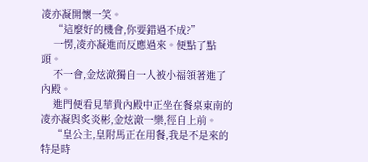凌亦凝開懷一笑。
    “這麼好的機會,你要錯過不成?”
    一愣,凌亦凝進而反應過來。便點了點頭。
    不一會,金炫澈獨自一人被小福領著進了內殿。
    進門便看見華貴內殿中正坐在餐桌東南的凌亦凝與炙炎彬,金炫澈一樂,徑自上前。
    “皇公主,皇附馬正在用餐,我是不是來的特是時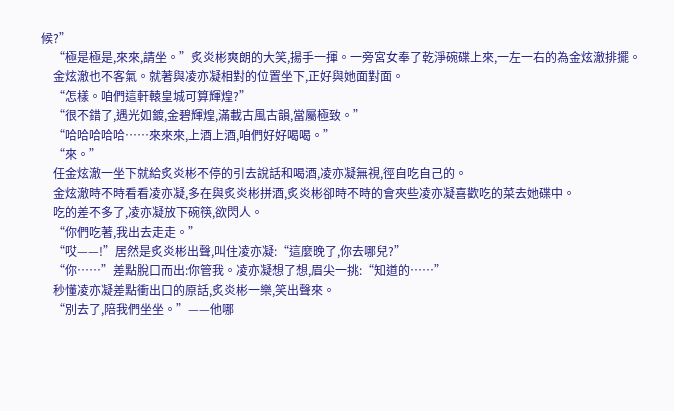候?”
    “極是極是,來來,請坐。”炙炎彬爽朗的大笑,揚手一揮。一旁宮女奉了乾淨碗碟上來,一左一右的為金炫澈排擺。
    金炫澈也不客氣。就著與凌亦凝相對的位置坐下,正好與她面對面。
    “怎樣。咱們這軒轅皇城可算輝煌?”
    “很不錯了,遇光如鍍,金碧輝煌,滿載古風古韻,當屬極致。”
    “哈哈哈哈哈……來來來,上酒上酒,咱們好好喝喝。”
    “來。”
    任金炫澈一坐下就給炙炎彬不停的引去說話和喝酒,凌亦凝無視,徑自吃自己的。
    金炫澈時不時看看凌亦凝,多在與炙炎彬拼酒,炙炎彬卻時不時的會夾些凌亦凝喜歡吃的菜去她碟中。
    吃的差不多了,凌亦凝放下碗筷,欲閃人。
    “你們吃著,我出去走走。”
    “哎——!”居然是炙炎彬出聲,叫住凌亦凝:“這麼晚了,你去哪兒?”
    “你……”差點脫口而出:你管我。凌亦凝想了想,眉尖一挑:“知道的……”
    秒懂凌亦凝差點衝出口的原話,炙炎彬一樂,笑出聲來。
    “別去了,陪我們坐坐。”——他哪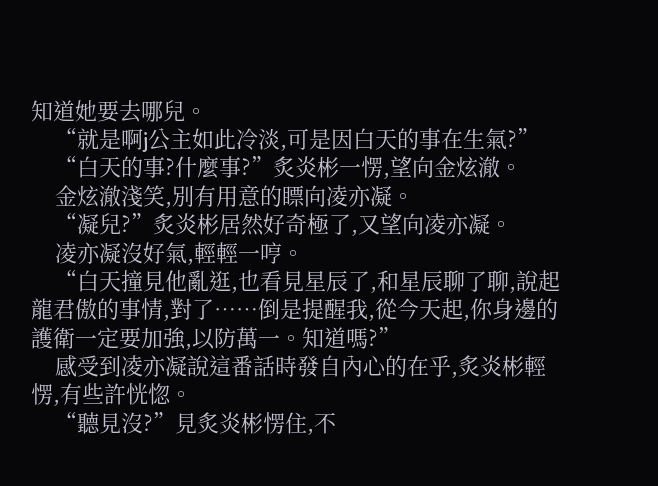知道她要去哪兒。
    “就是啊j公主如此冷淡,可是因白天的事在生氣?”
    “白天的事?什麼事?”炙炎彬一愣,望向金炫澈。
    金炫澈淺笑,別有用意的瞟向凌亦凝。
    “凝兒?”炙炎彬居然好奇極了,又望向凌亦凝。
    凌亦凝沒好氣,輕輕一哼。
    “白天撞見他亂逛,也看見星辰了,和星辰聊了聊,說起龍君傲的事情,對了……倒是提醒我,從今天起,你身邊的護衛一定要加強,以防萬一。知道嗎?”
    感受到凌亦凝說這番話時發自內心的在乎,炙炎彬輕愣,有些許恍惚。
    “聽見沒?”見炙炎彬愣住,不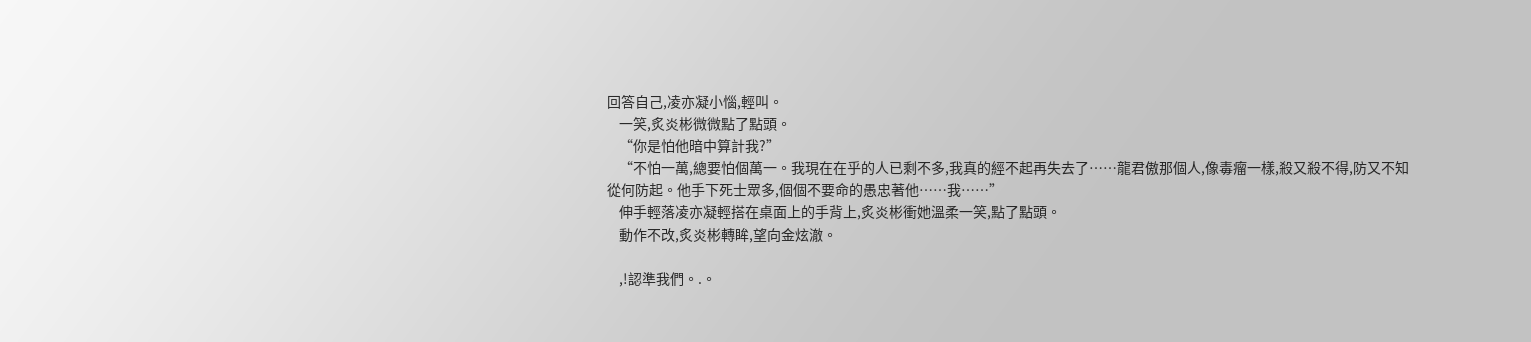回答自己,凌亦凝小惱,輕叫。
    一笑,炙炎彬微微點了點頭。
    “你是怕他暗中算計我?”
    “不怕一萬,總要怕個萬一。我現在在乎的人已剩不多,我真的經不起再失去了……龍君傲那個人,像毒瘤一樣,殺又殺不得,防又不知從何防起。他手下死士眾多,個個不要命的愚忠著他……我……”
    伸手輕落凌亦凝輕搭在桌面上的手背上,炙炎彬衝她溫柔一笑,點了點頭。
    動作不改,炙炎彬轉眸,望向金炫澈。

    ,!認準我們。.。